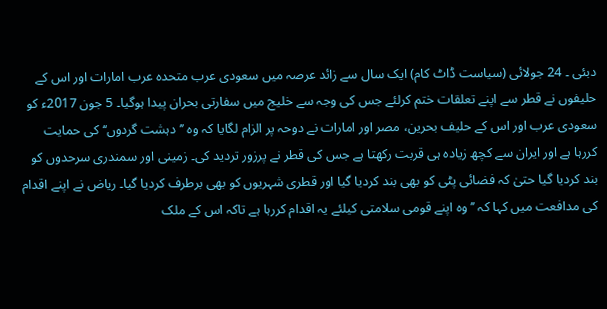دبئی ۔ 24 جولائی (سیاست ڈاٹ کام) ایک سال سے زائد عرصہ میں سعودی عرب متحدہ عرب امارات اور اس کے حلیفوں نے قطر سے اپنے تعلقات ختم کرلئے جس کی وجہ سے خلیج میں سفارتی بحران پیدا ہوگیا۔ 5 جون 2017ء کو سعودی عرب اور اس کے حلیف بحرین، مصر اور امارات نے دوحہ پر الزام لگایا کہ وہ ’’دہشت گردوں‘‘ کی حمایت کررہا ہے اور ایران سے کچھ زیادہ ہی قربت رکھتا ہے جس کی قطر نے پرزور تردید کی۔ زمینی اور سمندری سرحدوں کو بند کردیا گیا حتیٰ کہ فضائی پٹی کو بھی بند کردیا گیا اور قطری شہریوں کو بھی برطرف کردیا گیا۔ ریاض نے اپنے اقدام کی مدافعت میں کہا کہ ’’وہ اپنے قومی سلامتی کیلئے یہ اقدام کررہا ہے تاکہ اس کے ملک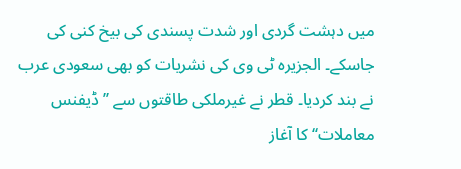میں دہشت گردی اور شدت پسندی کی بیخ کنی کی جاسکے۔ الجزیرہ ٹی وی کی نشریات کو بھی سعودی عرب نے بند کردیا۔ قطر نے غیرملکی طاقتوں سے ’’ڈیفنس معاملات‘‘ کا آغاز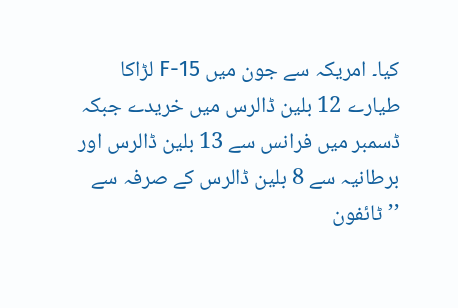کیا۔ امریکہ سے جون میں F-15 لڑاکا طیارے 12 بلین ڈالرس میں خریدے جبکہ ڈسمبر میں فرانس سے 13 بلین ڈالرس اور برطانیہ سے 8 بلین ڈالرس کے صرفہ سے ’’ٹائفون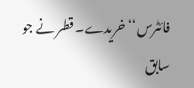فائٹرس‘‘ خریدے۔ قطر نے جو سابق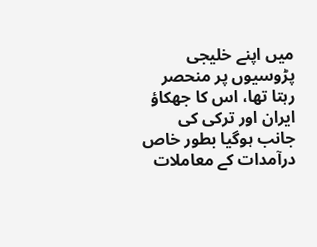میں اپنے خلیجی پڑوسیوں پر منحصر رہتا تھا، اس کا جھکاؤ ایران اور ترکی کی جانب ہوگیا بطور خاص درآمدات کے معاملات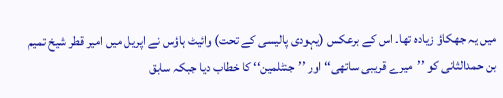میں یہ جھکاؤ زیادہ تھا۔ اس کے برعکس (یہودی پالیسی کے تحت) وائیٹ ہاؤس نے اپریل میں امیر قطر شیخ تمیم بن حمدالثانی کو ’’میرے قریبی ساتھی‘‘ اور ’’جنٹلمین‘‘ کا خطاب دیا جبکہ سابق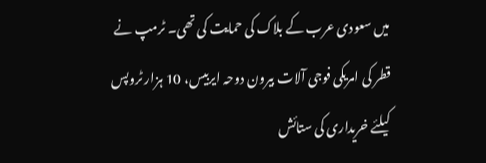میں سعودی عرب کے بلاک کی حمایت کی تھی۔ ٹرمپ نے قطر کی امریکی فوجی آلات بیرون دوحہ ایربیس، 10 ہزار ٹروپس کیلئے خریداری کی ستائش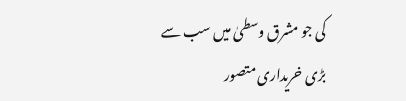کی جو مشرق وسطیٰ میں سب سے بڑی خریداری متصور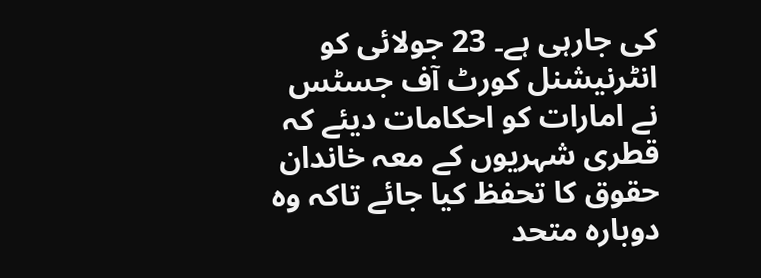کی جارہی ہے۔ 23 جولائی کو انٹرنیشنل کورٹ آف جسٹس نے امارات کو احکامات دیئے کہ قطری شہریوں کے معہ خاندان حقوق کا تحفظ کیا جائے تاکہ وہ دوبارہ متحد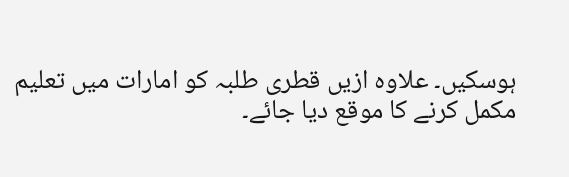ہوسکیں۔ علاوہ ازیں قطری طلبہ کو امارات میں تعلیم مکمل کرنے کا موقع دیا جائے۔